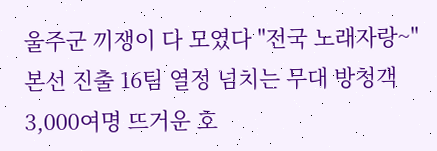울주군 끼쟁이 다 모였다 "전국 노래자랑~"
본선 진출 16팀 열정 넘치는 무대 방청객 3,000여명 뜨거운 호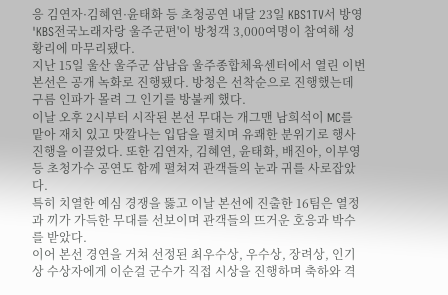응 김연자·김혜연·윤태화 등 초청공연 내달 23일 KBS1TV서 방영
'KBS전국노래자랑 울주군편'이 방청객 3,000여명이 참여해 성황리에 마무리됐다.
지난 15일 울산 울주군 삼남읍 울주종합체육센터에서 열린 이번 본선은 공개 녹화로 진행됐다. 방청은 선착순으로 진행했는데 구름 인파가 몰려 그 인기를 방불케 했다.
이날 오후 2시부터 시작된 본선 무대는 개그맨 남희석이 MC를 맡아 재치 있고 맛깔나는 입담을 펼치며 유쾌한 분위기로 행사 진행을 이끌었다. 또한 김연자, 김혜연, 윤태화, 배진아, 이부영 등 초청가수 공연도 함께 펼쳐져 관객들의 눈과 귀를 사로잡았다.
특히 치열한 예심 경쟁을 뚫고 이날 본선에 진출한 16팀은 열정과 끼가 가득한 무대를 선보이며 관객들의 뜨거운 호응과 박수를 받았다.
이어 본선 경연을 거쳐 선정된 최우수상, 우수상, 장려상, 인기상 수상자에게 이순걸 군수가 직접 시상을 진행하며 축하와 격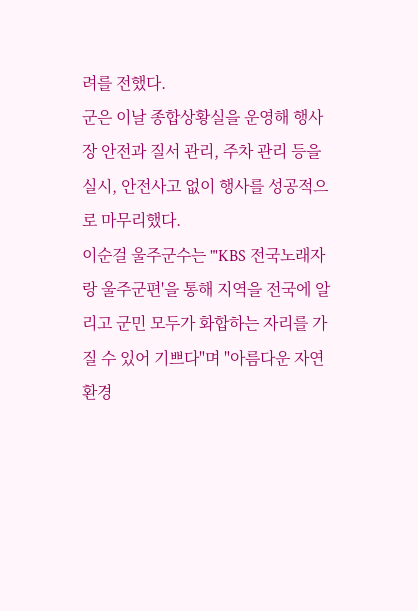려를 전했다.
군은 이날 종합상황실을 운영해 행사장 안전과 질서 관리, 주차 관리 등을 실시, 안전사고 없이 행사를 성공적으로 마무리했다.
이순걸 울주군수는 "'KBS 전국노래자랑 울주군편'을 통해 지역을 전국에 알리고 군민 모두가 화합하는 자리를 가질 수 있어 기쁘다"며 "아름다운 자연환경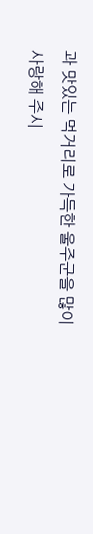과 맛있는 먹거리로 가득한 울주군을 많이 사랑해 주시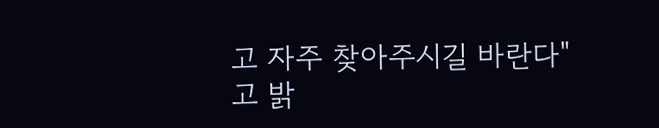고 자주 찾아주시길 바란다"고 밝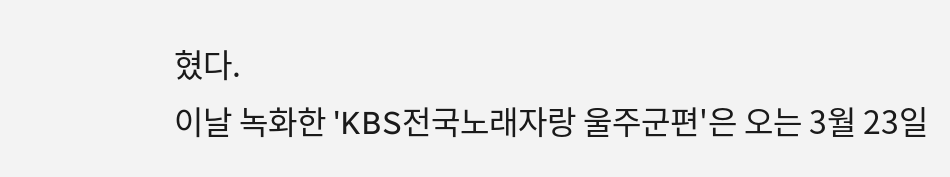혔다.
이날 녹화한 'KBS전국노래자랑 울주군편'은 오는 3월 23일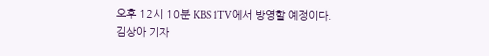오후 12시 10분 KBS 1TV에서 방영할 예정이다.
김상아 기자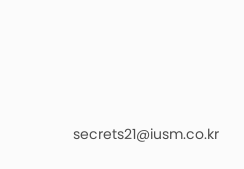secrets21@iusm.co.kr